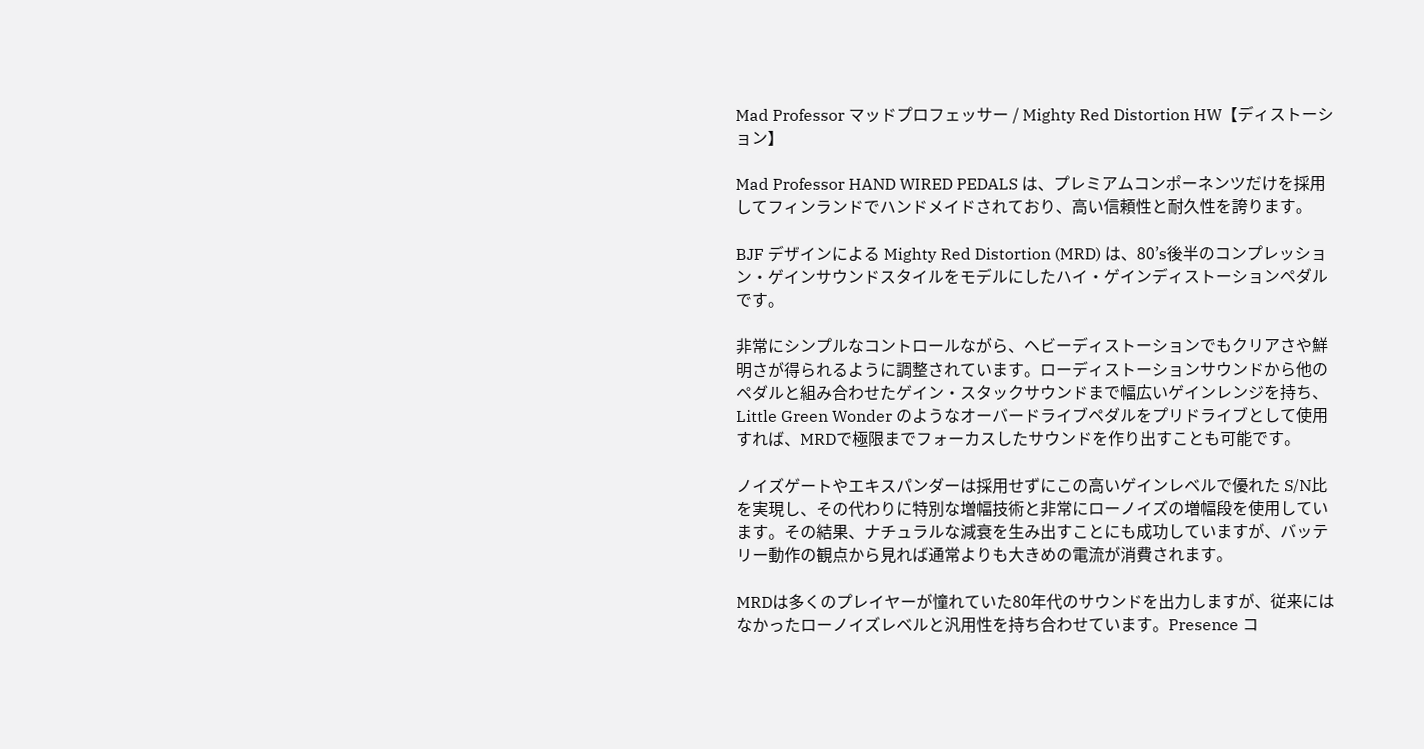Mad Professor マッドプロフェッサー / Mighty Red Distortion HW【ディストーション】

Mad Professor HAND WIRED PEDALS は、プレミアムコンポーネンツだけを採用してフィンランドでハンドメイドされており、高い信頼性と耐久性を誇ります。

BJF デザインによる Mighty Red Distortion (MRD) は、80’s後半のコンプレッション・ゲインサウンドスタイルをモデルにしたハイ・ゲインディストーションペダルです。

非常にシンプルなコントロールながら、ヘビーディストーションでもクリアさや鮮明さが得られるように調整されています。ローディストーションサウンドから他のペダルと組み合わせたゲイン・スタックサウンドまで幅広いゲインレンジを持ち、Little Green Wonder のようなオーバードライブペダルをプリドライブとして使用すれば、MRDで極限までフォーカスしたサウンドを作り出すことも可能です。

ノイズゲートやエキスパンダーは採用せずにこの高いゲインレベルで優れた S/N比を実現し、その代わりに特別な増幅技術と非常にローノイズの増幅段を使用しています。その結果、ナチュラルな減衰を生み出すことにも成功していますが、バッテリー動作の観点から見れば通常よりも大きめの電流が消費されます。

MRDは多くのプレイヤーが憧れていた80年代のサウンドを出力しますが、従来にはなかったローノイズレベルと汎用性を持ち合わせています。Presence コ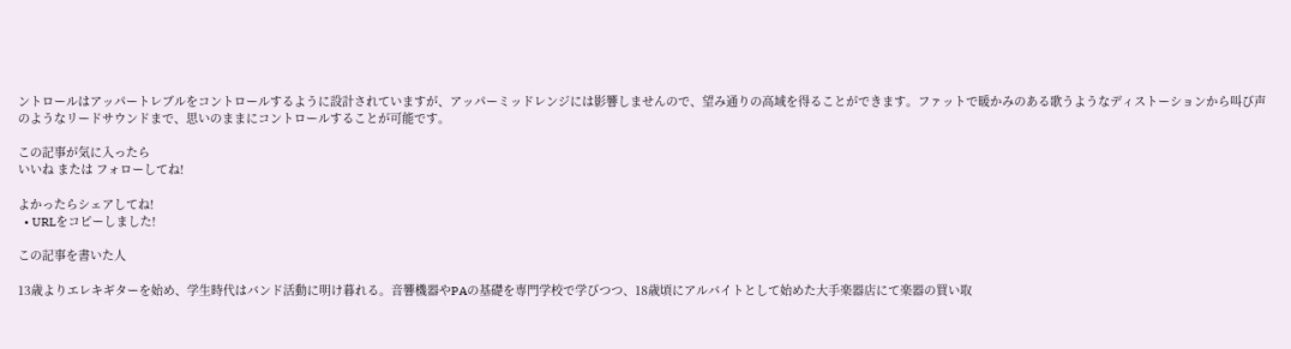ントロールはアッパートレブルをコントロールするように設計されていますが、アッパーミッドレンジには影響しませんので、望み通りの高域を得ることができます。ファットで暖かみのある歌うようなディストーションから叫び声のようなリードサウンドまで、思いのままにコントロールすることが可能です。

この記事が気に入ったら
いいね または フォローしてね!

よかったらシェアしてね!
  • URLをコピーしました!

この記事を書いた人

13歳よりエレキギターを始め、学生時代はバンド活動に明け暮れる。音響機器やPAの基礎を専門学校で学びつつ、18歳頃にアルバイトとして始めた大手楽器店にて楽器の買い取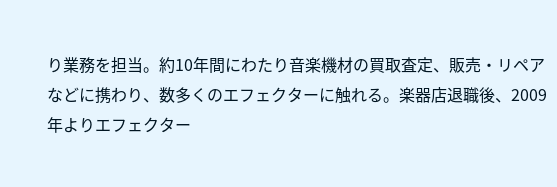り業務を担当。約10年間にわたり音楽機材の買取査定、販売・リペアなどに携わり、数多くのエフェクターに触れる。楽器店退職後、2009年よりエフェクター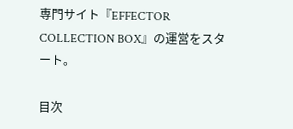専門サイト『EFFECTOR COLLECTION BOX』の運営をスタート。

目次